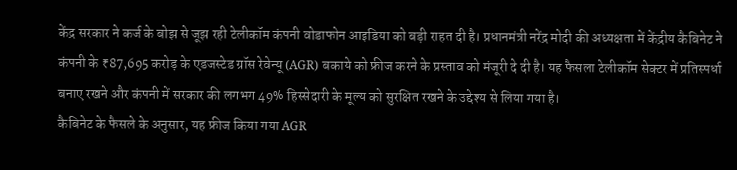केंद्र सरकार ने कर्ज के बोझ से जूझ रही टेलीकॉम कंपनी वोडाफोन आइडिया को बड़ी राहत दी है। प्रधानमंत्री नरेंद्र मोदी की अध्यक्षता में केंद्रीय कैबिनेट ने कंपनी के ₹87,695 करोड़ के एडजस्टेड ग्रॉस रेवेन्यू (AGR) बकाये को फ्रीज करने के प्रस्ताव को मंजूरी दे दी है। यह फैसला टेलीकॉम सेक्टर में प्रतिस्पर्धा बनाए रखने और कंपनी में सरकार की लगभग 49% हिस्सेदारी के मूल्य को सुरक्षित रखने के उद्देश्य से लिया गया है।
कैबिनेट के फैसले के अनुसार, यह फ्रीज किया गया AGR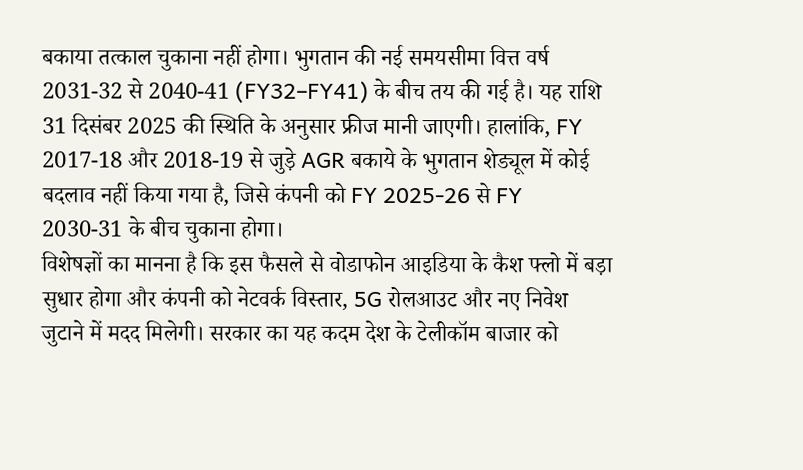बकाया तत्काल चुकाना नहीं होगा। भुगतान की नई समयसीमा वित्त वर्ष 2031-32 से 2040-41 (FY32–FY41) के बीच तय की गई है। यह राशि 31 दिसंबर 2025 की स्थिति के अनुसार फ्रीज मानी जाएगी। हालांकि, FY 2017-18 और 2018-19 से जुड़े AGR बकाये के भुगतान शेड्यूल में कोई बदलाव नहीं किया गया है, जिसे कंपनी को FY 2025-26 से FY 2030-31 के बीच चुकाना होगा।
विशेषज्ञों का मानना है कि इस फैसले से वोडाफोन आइडिया के कैश फ्लो में बड़ा सुधार होगा और कंपनी को नेटवर्क विस्तार, 5G रोलआउट और नए निवेश जुटाने में मदद मिलेगी। सरकार का यह कदम देश के टेलीकॉम बाजार को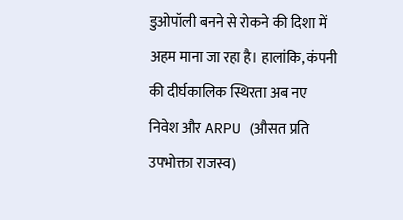डुओपॉली बनने से रोकने की दिशा में अहम माना जा रहा है। हालांकि, कंपनी की दीर्घकालिक स्थिरता अब नए निवेश और ARPU (औसत प्रति उपभोक्ता राजस्व)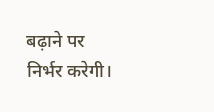बढ़ाने पर निर्भर करेगी।